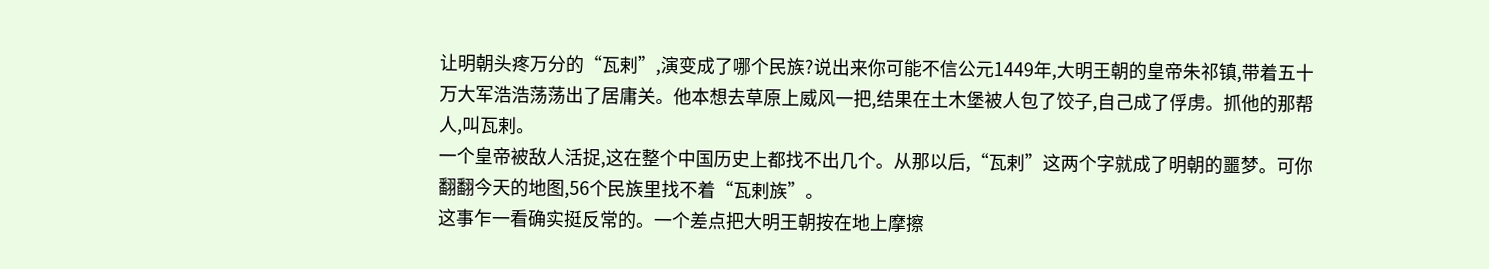让明朝头疼万分的“瓦剌”,演变成了哪个民族?说出来你可能不信公元1449年,大明王朝的皇帝朱祁镇,带着五十万大军浩浩荡荡出了居庸关。他本想去草原上威风一把,结果在土木堡被人包了饺子,自己成了俘虏。抓他的那帮人,叫瓦剌。
一个皇帝被敌人活捉,这在整个中国历史上都找不出几个。从那以后,“瓦剌”这两个字就成了明朝的噩梦。可你翻翻今天的地图,56个民族里找不着“瓦剌族”。
这事乍一看确实挺反常的。一个差点把大明王朝按在地上摩擦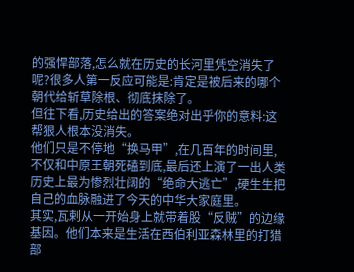的强悍部落,怎么就在历史的长河里凭空消失了呢?很多人第一反应可能是:肯定是被后来的哪个朝代给斩草除根、彻底抹除了。
但往下看,历史给出的答案绝对出乎你的意料:这帮狠人根本没消失。
他们只是不停地“换马甲”,在几百年的时间里,不仅和中原王朝死磕到底,最后还上演了一出人类历史上最为惨烈壮阔的“绝命大逃亡”,硬生生把自己的血脉融进了今天的中华大家庭里。
其实,瓦剌从一开始身上就带着股“反贼”的边缘基因。他们本来是生活在西伯利亚森林里的打猎部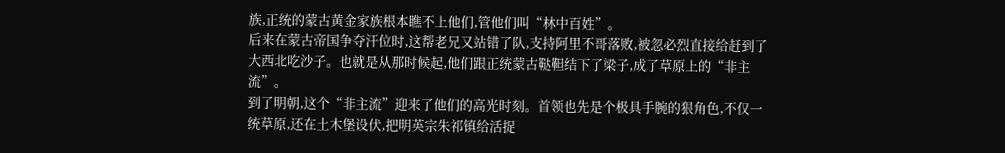族,正统的蒙古黄金家族根本瞧不上他们,管他们叫“林中百姓”。
后来在蒙古帝国争夺汗位时,这帮老兄又站错了队,支持阿里不哥落败,被忽必烈直接给赶到了大西北吃沙子。也就是从那时候起,他们跟正统蒙古鞑靼结下了梁子,成了草原上的“非主流”。
到了明朝,这个“非主流”迎来了他们的高光时刻。首领也先是个极具手腕的狠角色,不仅一统草原,还在土木堡设伏,把明英宗朱祁镇给活捉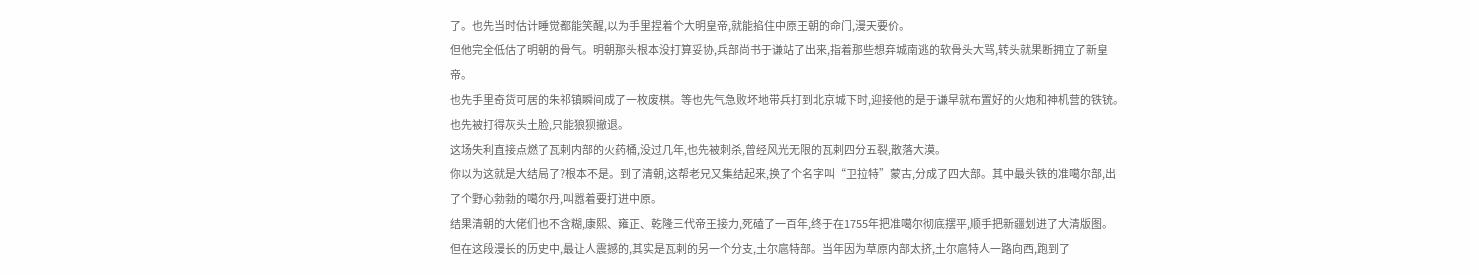了。也先当时估计睡觉都能笑醒,以为手里捏着个大明皇帝,就能掐住中原王朝的命门,漫天要价。
但他完全低估了明朝的骨气。明朝那头根本没打算妥协,兵部尚书于谦站了出来,指着那些想弃城南逃的软骨头大骂,转头就果断拥立了新皇帝。
也先手里奇货可居的朱祁镇瞬间成了一枚废棋。等也先气急败坏地带兵打到北京城下时,迎接他的是于谦早就布置好的火炮和神机营的铁铳。也先被打得灰头土脸,只能狼狈撤退。
这场失利直接点燃了瓦剌内部的火药桶,没过几年,也先被刺杀,曾经风光无限的瓦剌四分五裂,散落大漠。
你以为这就是大结局了?根本不是。到了清朝,这帮老兄又集结起来,换了个名字叫“卫拉特”蒙古,分成了四大部。其中最头铁的准噶尔部,出了个野心勃勃的噶尔丹,叫嚣着要打进中原。
结果清朝的大佬们也不含糊,康熙、雍正、乾隆三代帝王接力,死磕了一百年,终于在1755年把准噶尔彻底摆平,顺手把新疆划进了大清版图。
但在这段漫长的历史中,最让人震撼的,其实是瓦剌的另一个分支,土尔扈特部。当年因为草原内部太挤,土尔扈特人一路向西,跑到了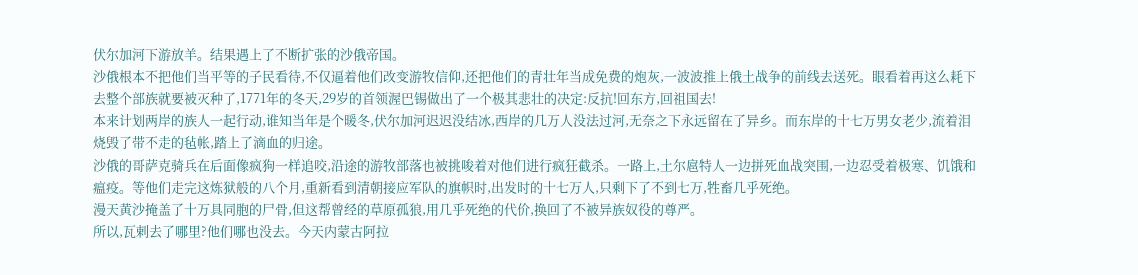伏尔加河下游放羊。结果遇上了不断扩张的沙俄帝国。
沙俄根本不把他们当平等的子民看待,不仅逼着他们改变游牧信仰,还把他们的青壮年当成免费的炮灰,一波波推上俄土战争的前线去送死。眼看着再这么耗下去整个部族就要被灭种了,1771年的冬天,29岁的首领渥巴锡做出了一个极其悲壮的决定:反抗!回东方,回祖国去!
本来计划两岸的族人一起行动,谁知当年是个暖冬,伏尔加河迟迟没结冰,西岸的几万人没法过河,无奈之下永远留在了异乡。而东岸的十七万男女老少,流着泪烧毁了带不走的毡帐,踏上了滴血的归途。
沙俄的哥萨克骑兵在后面像疯狗一样追咬,沿途的游牧部落也被挑唆着对他们进行疯狂截杀。一路上,土尔扈特人一边拼死血战突围,一边忍受着极寒、饥饿和瘟疫。等他们走完这炼狱般的八个月,重新看到清朝接应军队的旗帜时,出发时的十七万人,只剩下了不到七万,牲畜几乎死绝。
漫天黄沙掩盖了十万具同胞的尸骨,但这帮曾经的草原孤狼,用几乎死绝的代价,换回了不被异族奴役的尊严。
所以,瓦剌去了哪里?他们哪也没去。今天内蒙古阿拉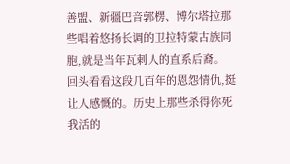善盟、新疆巴音郭楞、博尔塔拉那些唱着悠扬长调的卫拉特蒙古族同胞,就是当年瓦剌人的直系后裔。
回头看看这段几百年的恩怨情仇,挺让人感慨的。历史上那些杀得你死我活的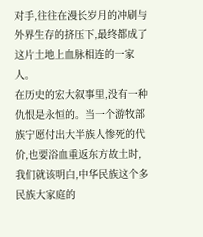对手,往往在漫长岁月的冲刷与外界生存的挤压下,最终都成了这片土地上血脉相连的一家人。
在历史的宏大叙事里,没有一种仇恨是永恒的。当一个游牧部族宁愿付出大半族人惨死的代价,也要浴血重返东方故土时,我们就该明白,中华民族这个多民族大家庭的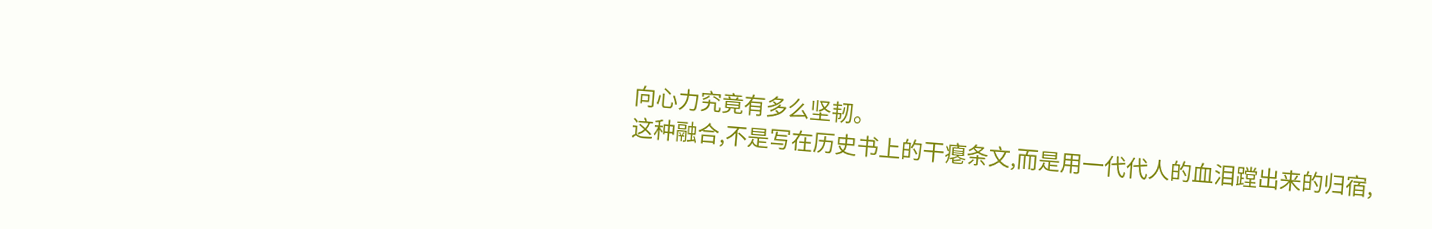向心力究竟有多么坚韧。
这种融合,不是写在历史书上的干瘪条文,而是用一代代人的血泪蹚出来的归宿,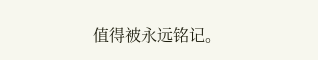值得被永远铭记。